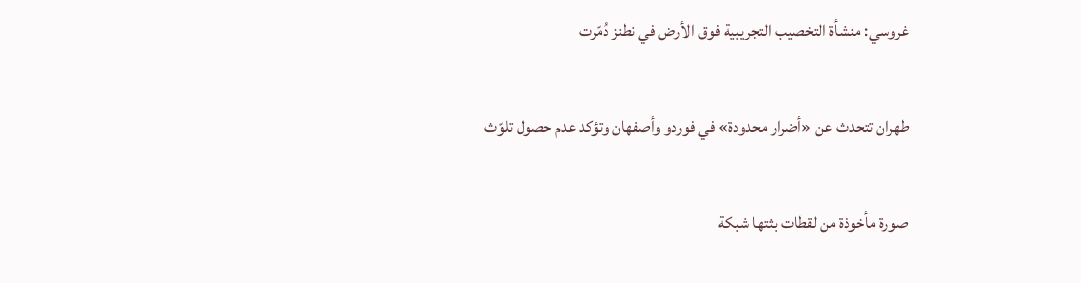غروسي: منشأة التخصيب التجريبية فوق الأرض في نطنز دُمّرت

طهران تتحدث عن «أضرار محدودة» في فوردو وأصفهان وتؤكد عدم حصول تلوّث

صورة مأخوذة من لقطات بثتها شبكة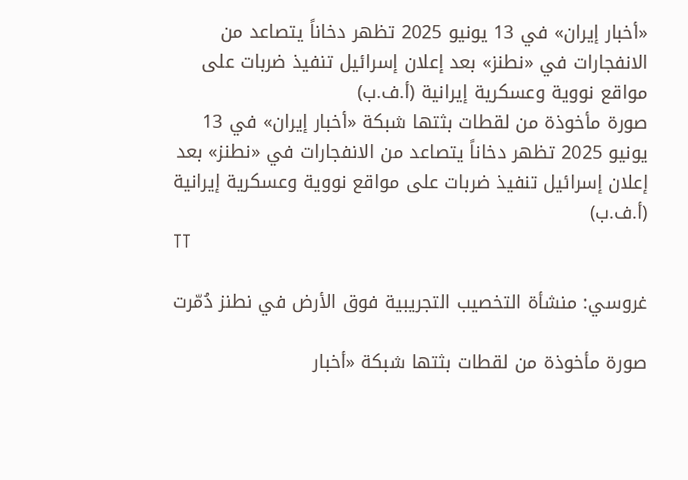«أخبار إيران» في 13 يونيو 2025 تظهر دخاناً يتصاعد من الانفجارات في «نطنز» بعد إعلان إسرائيل تنفيذ ضربات على مواقع نووية وعسكرية إيرانية (أ.ف.ب)
صورة مأخوذة من لقطات بثتها شبكة «أخبار إيران» في 13 يونيو 2025 تظهر دخاناً يتصاعد من الانفجارات في «نطنز» بعد إعلان إسرائيل تنفيذ ضربات على مواقع نووية وعسكرية إيرانية (أ.ف.ب)
TT

غروسي: منشأة التخصيب التجريبية فوق الأرض في نطنز دُمّرت

صورة مأخوذة من لقطات بثتها شبكة «أخبار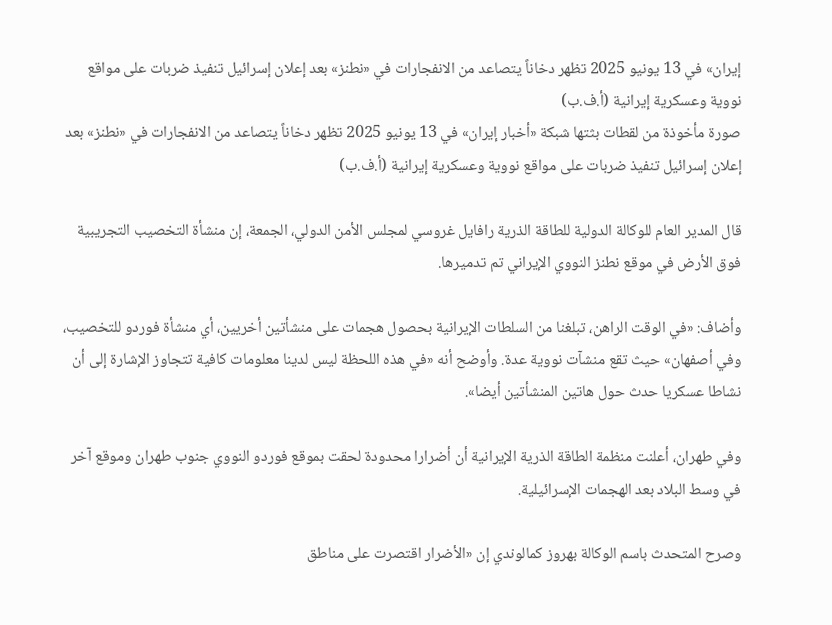إيران» في 13 يونيو 2025 تظهر دخاناً يتصاعد من الانفجارات في «نطنز» بعد إعلان إسرائيل تنفيذ ضربات على مواقع نووية وعسكرية إيرانية (أ.ف.ب)
صورة مأخوذة من لقطات بثتها شبكة «أخبار إيران» في 13 يونيو 2025 تظهر دخاناً يتصاعد من الانفجارات في «نطنز» بعد إعلان إسرائيل تنفيذ ضربات على مواقع نووية وعسكرية إيرانية (أ.ف.ب)

قال المدير العام للوكالة الدولية للطاقة الذرية رافايل غروسي لمجلس الأمن الدولي، الجمعة، إن منشأة التخصيب التجريبية فوق الأرض في موقع نطنز النووي الإيراني تم تدميرها.

وأضاف: «في الوقت الراهن، تبلغنا من السلطات الإيرانية بحصول هجمات على منشأتين أخريين، أي منشأة فوردو للتخصيب، وفي أصفهان» حيث تقع منشآت نووية عدة. وأوضح أنه «في هذه اللحظة ليس لدينا معلومات كافية تتجاوز الإشارة إلى أن نشاطا عسكريا حدث حول هاتين المنشأتين أيضا».

وفي طهران، أعلنت منظمة الطاقة الذرية الإيرانية أن أضرارا محدودة لحقت بموقع فوردو النووي جنوب طهران وموقع آخر في وسط البلاد بعد الهجمات الإسرائيلية.

وصرح المتحدث باسم الوكالة بهروز كمالوندي إن «الأضرار اقتصرت على مناطق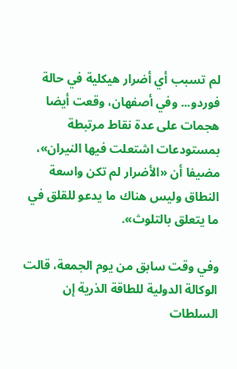لم تسبب أي أضرار هيكلية في حالة فوردو... وفي أصفهان، وقعت أيضا هجمات على عدة نقاط مرتبطة بمستودعات اشتعلت فيها النيران»، مضيفا أن «الأضرار لم تكن واسعة النطاق وليس هناك ما يدعو للقلق في ما يتعلق بالتلوث».

وفي وقت سابق من يوم الجمعة، قالت الوكالة الدولية للطاقة الذرية إن السلطات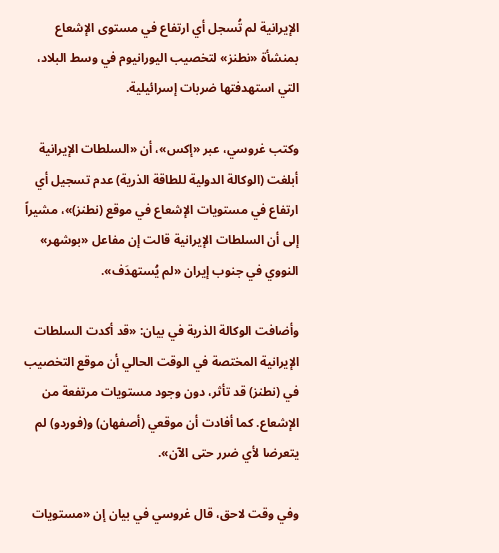الإيرانية لم تُسجل أي ارتفاع في مستوى الإشعاع بمنشأة «نطنز» لتخصيب اليورانيوم في وسط البلاد، التي استهدفتها ضربات إسرائيلية.

وكتب غروسي، عبر «إكس»، أن «السلطات الإيرانية أبلغت (الوكالة الدولية للطاقة الذرية) عدم تسجيل أي ارتفاع في مستويات الإشعاع في موقع (نطنز)»، مشيراً إلى أن السلطات الإيرانية قالت إن مفاعل «بوشهر» النووي في جنوب إيران «لم يُستهدَف».

وأضافت الوكالة الذرية في بيان: «قد أكدت السلطات الإيرانية المختصة في الوقت الحالي أن موقع التخصيب في (نطنز) قد تأثر، دون وجود مستويات مرتفعة من الإشعاع. كما أفادت أن موقعي (أصفهان) و(فوردو) لم يتعرضا لأي ضرر حتى الآن».

وفي وقت لاحق، قال غروسي في بيان إن «مستويات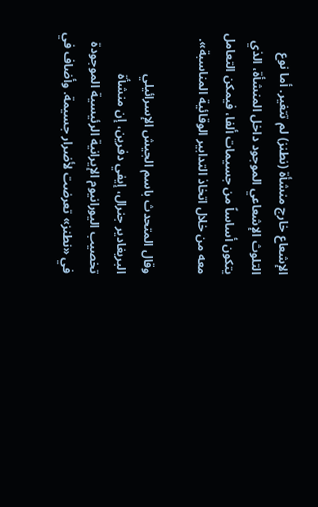الإشعاع خارج منشأة (نطنز) لم تتغير. أما نوع التلوث الإشعاعي الموجود داخل المنشأة، الذي يتكون أساساً من جسيمات ألفا، فيمكن التعامل معه من خلال اتخاذ التدابير الوقائية المناسبة».

وقال المتحدث باسم الجيش الإسرائيلي البريغادير جنرال، إيفي دفرين، إن منشأة تخصيب اليورانيوم الإيرانية الرئيسية الموجودة في «نطنز» تعرضت لأضرار جسيمة. وأضاف في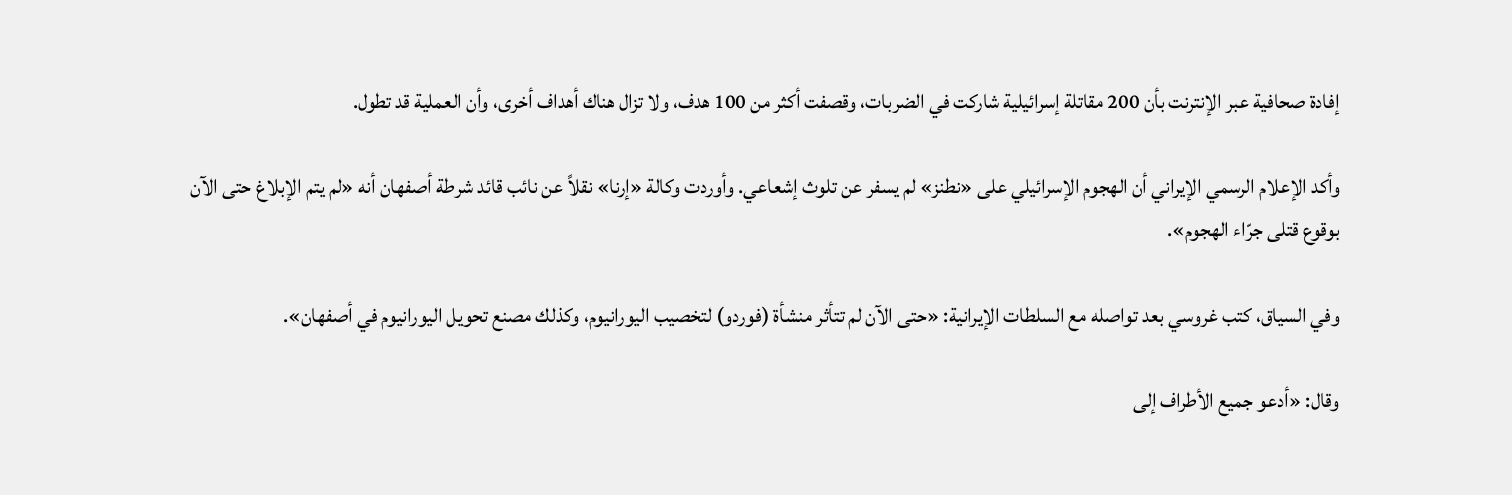إفادة صحافية عبر الإنترنت بأن 200 مقاتلة إسرائيلية شاركت في الضربات، وقصفت أكثر من 100 هدف، ولا تزال هناك أهداف أخرى، وأن العملية قد تطول.

وأكد الإعلام الرسمي الإيراني أن الهجوم الإسرائيلي على «نطنز» لم يسفر عن تلوث إشعاعي. وأوردت وكالة «إرنا» نقلاً عن نائب قائد شرطة أصفهان أنه «لم يتم الإبلاغ حتى الآن بوقوع قتلى جرّاء الهجوم».

وفي السياق، كتب غروسي بعد تواصله مع السلطات الإيرانية: «حتى الآن لم تتأثر منشأة (فوردو) لتخصيب اليورانيوم، وكذلك مصنع تحويل اليورانيوم في أصفهان».

وقال: «أدعو جميع الأطراف إلى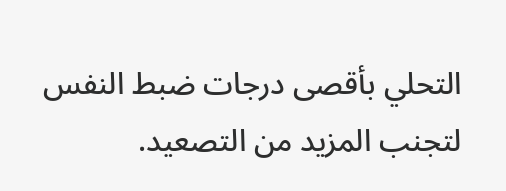التحلي بأقصى درجات ضبط النفس لتجنب المزيد من التصعيد.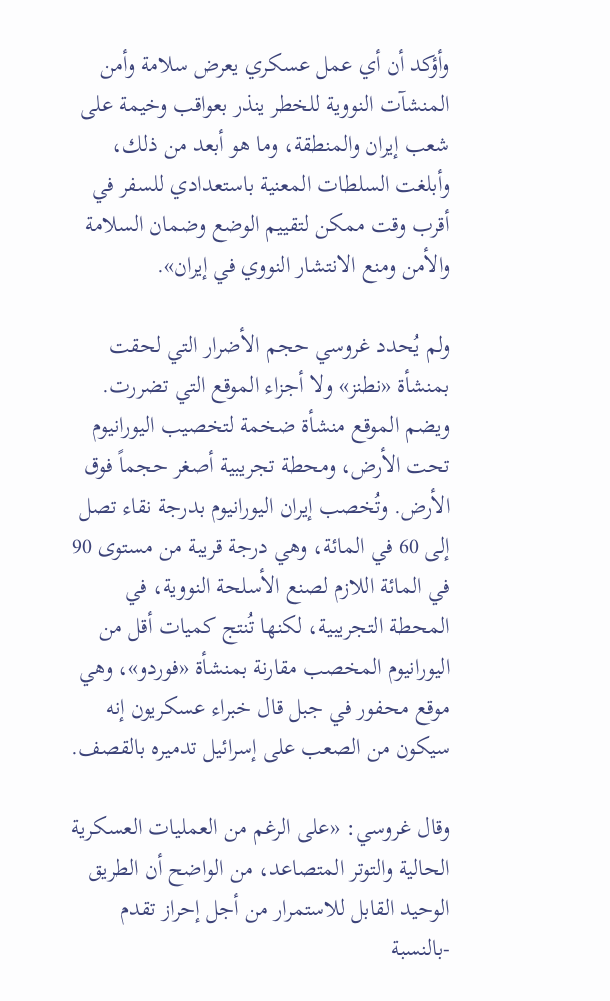وأؤكد أن أي عمل عسكري يعرض سلامة وأمن المنشآت النووية للخطر ينذر بعواقب وخيمة على شعب إيران والمنطقة، وما هو أبعد من ذلك، وأبلغت السلطات المعنية باستعدادي للسفر في أقرب وقت ممكن لتقييم الوضع وضمان السلامة والأمن ومنع الانتشار النووي في إيران».

ولم يُحدد غروسي حجم الأضرار التي لحقت بمنشأة «نطنز» ولا أجزاء الموقع التي تضررت. ويضم الموقع منشأة ضخمة لتخصيب اليورانيوم تحت الأرض، ومحطة تجريبية أصغر حجماً فوق الأرض. وتُخصب إيران اليورانيوم بدرجة نقاء تصل إلى 60 في المائة، وهي درجة قريبة من مستوى 90 في المائة اللازم لصنع الأسلحة النووية، في المحطة التجريبية، لكنها تُنتج كميات أقل من اليورانيوم المخصب مقارنة بمنشأة «فوردو»، وهي موقع محفور في جبل قال خبراء عسكريون إنه سيكون من الصعب على إسرائيل تدميره بالقصف.

وقال غروسي: «على الرغم من العمليات العسكرية الحالية والتوتر المتصاعد، من الواضح أن الطريق الوحيد القابل للاستمرار من أجل إحراز تقدم -بالنسبة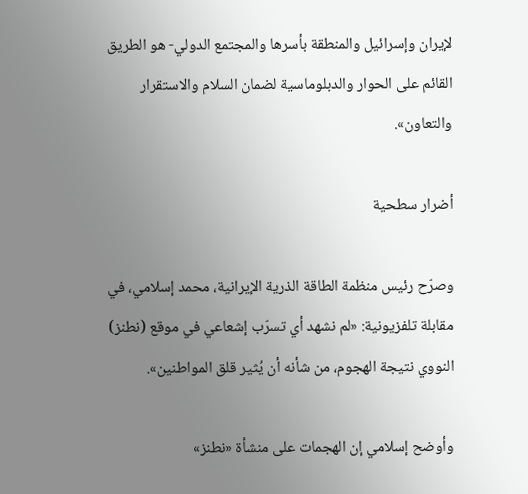لإيران وإسرائيل والمنطقة بأسرها والمجتمع الدولي- هو الطريق القائم على الحوار والدبلوماسية لضمان السلام والاستقرار والتعاون».

أضرار سطحية

وصرّح رئيس منظمة الطاقة الذرية الإيرانية، محمد إسلامي، في مقابلة تلفزيونية: «لم نشهد أي تسرّب إشعاعي في موقع (نطنز) النووي نتيجة الهجوم، من شأنه أن يُثير قلق المواطنين».

وأوضح إسلامي إن الهجمات على منشأة «نطنز»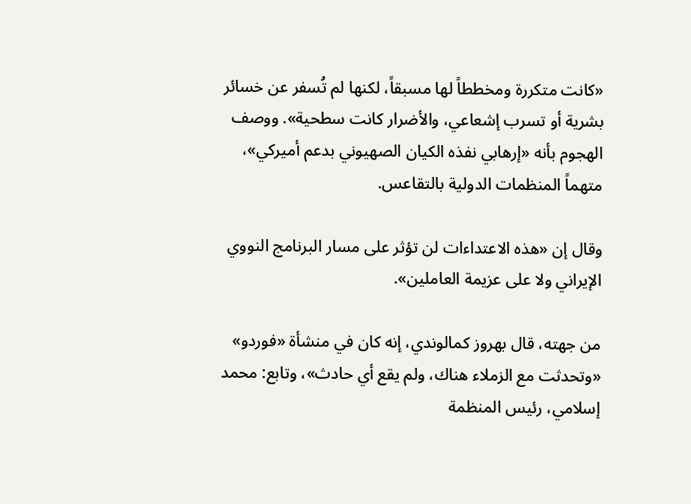«كانت متكررة ومخططاً لها مسبقاً، لكنها لم تُسفر عن خسائر بشرية أو تسرب إشعاعي، والأضرار كانت سطحية». ووصف الهجوم بأنه «إرهابي نفذه الكيان الصهيوني بدعم أميركي»، متهماً المنظمات الدولية بالتقاعس.

وقال إن «هذه الاعتداءات لن تؤثر على مسار البرنامج النووي الإيراني ولا على عزيمة العاملين».

من جهته، قال بهروز كمالوندي، إنه كان في منشأة «فوردو» «وتحدثت مع الزملاء هناك، ولم يقع أي حادث»، وتابع: محمد إسلامي، رئيس المنظمة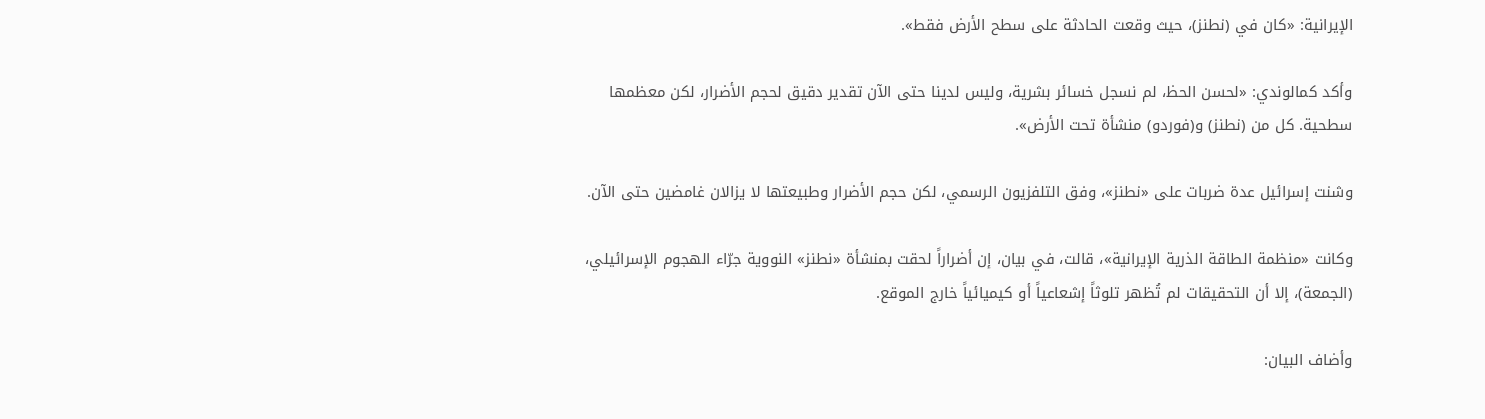الإيرانية: «كان في (نطنز)، حيث وقعت الحادثة على سطح الأرض فقط».

وأكد كمالوندي: «لحسن الحظ، لم نسجل خسائر بشرية، وليس لدينا حتى الآن تقدير دقيق لحجم الأضرار، لكن معظمها سطحية. كل من (نطنز) و(فوردو) منشأة تحت الأرض».

وشنت إسرائيل عدة ضربات على «نطنز»، وفق التلفزيون الرسمي، لكن حجم الأضرار وطبيعتها لا يزالان غامضين حتى الآن.

وكانت «منظمة الطاقة الذرية الإيرانية»، قالت، في بيان، إن أضراراً لحقت بمنشأة «نطنز» النووية جرّاء الهجوم الإسرائيلي، (الجمعة)، إلا أن التحقيقات لم تُظهر تلوثاً إشعاعياً أو كيميائياً خارج الموقع.

وأضاف البيان: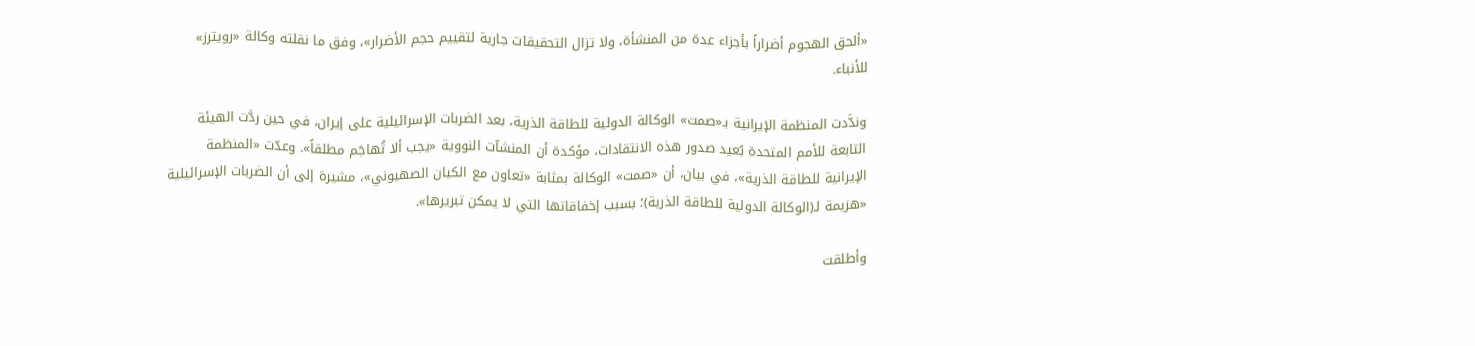«ألحق الهجوم أضراراً بأجزاء عدة من المنشأة، ولا تزال التحقيقات جارية لتقييم حجم الأضرار»، وفق ما نقلته وكالة «رويترز» للأنباء.

وندَّدت المنظمة الإيرانية بـ«صمت» الوكالة الدولية للطاقة الذرية، بعد الضربات الإسرائيلية على إيران، في حين ردَّت الهيئة التابعة للأمم المتحدة بُعيد صدور هذه الانتقادات، مؤكدة أن المنشآت النووية «يجب ألا تُهاجَم مطلقاً». وعدّت «المنظمة الإيرانية للطاقة الذرية»، في بيان، أن «صمت» الوكالة بمثابة «تعاون مع الكيان الصهيوني»، مشيرة إلى أن الضربات الإسرائيلية «هزيمة لـ(الوكالة الدولية للطاقة الذرية)؛ بسبب إخفاقاتها التي لا يمكن تبريرها».

وأطلقت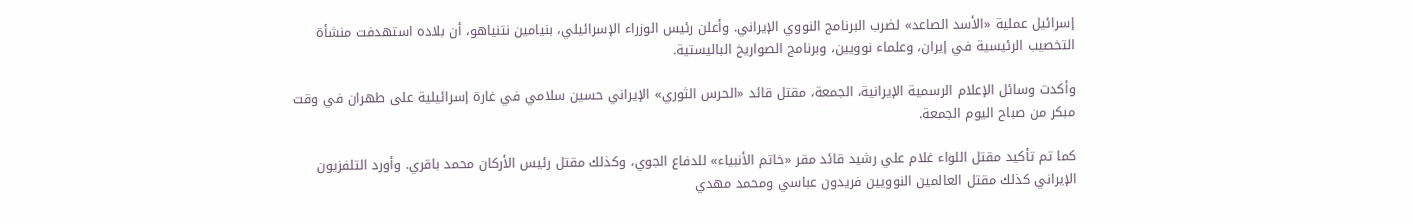إسرائيل عملية «الأسد الصاعد» لضرب البرنامج النووي الإيراني. وأعلن رئيس الوزراء الإسرائيلي، بنيامين نتنياهو، أن بلاده استهدفت منشأة التخصيب الرئيسية في إيران، وعلماء نوويين، وبرنامج الصواريخ الباليستية.

وأكدت وسائل الإعلام الرسمية الإيرانية، الجمعة، مقتل قائد «الحرس الثوري» الإيراني حسين سلامي في غارة إسرائيلية على طهران في وقت مبكر من صباح اليوم الجمعة.

كما تم تأكيد مقتل اللواء غلام علي رشيد قائد مقر «خاتم الأنبياء» للدفاع الجوي، وكذلك مقتل رئيس الأركان محمد باقري. وأورد التلفزيون الإيراني كذلك مقتل العالمين النوويين فريدون عباسي ومحمد مهدي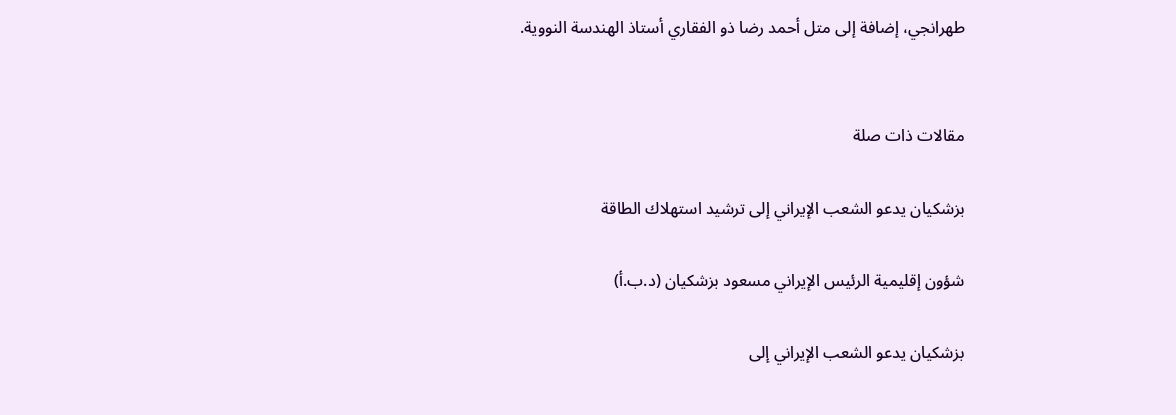طهرانجي، إضافة إلى متل أحمد رضا ذو الفقاري أستاذ الهندسة النووية.


مقالات ذات صلة

بزشكيان يدعو الشعب الإيراني إلى ترشيد استهلاك الطاقة

شؤون إقليمية الرئيس الإيراني مسعود ‌بزشكيان (د.ب.أ)

بزشكيان يدعو الشعب الإيراني إلى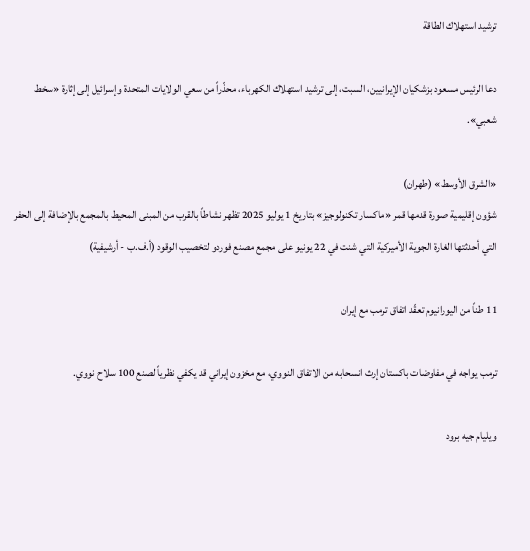ترشيد استهلاك الطاقة

دعا الرئيس مسعود بزشكيان الإيرانيين، السبت، إلى ترشيد استهلاك الكهرباء، محذّراً من سعي الولايات المتحدة وإسرائيل إلى إثارة «سخط شعبي».

«الشرق الأوسط» (طهران)
شؤون إقليمية صورة قدمها قمر «ماكسار تكنولوجيز» بتاريخ 1 يوليو 2025 تظهر نشاطاً بالقرب من المبنى المحيط بالمجمع بالإضافة إلى الحفر التي أحدثتها الغارة الجوية الأميركية التي شنت في 22 يونيو على مجمع مصنع فوردو لتخصيب الوقود (أ.ف.ب - أرشيفية)

11 طناً من اليورانيوم تعقّد اتفاق ترمب مع إيران

ترمب يواجه في مفاوضات باكستان إرث انسحابه من الاتفاق النووي، مع مخزون إيراني قد يكفي نظرياً لصنع 100 سلاح نووي.

ويليام جيه برود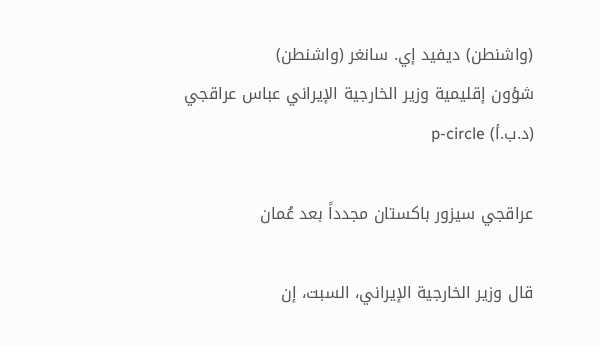(واشنطن) ديفيد إي. سانغر (واشنطن)
شؤون إقليمية وزير الخارجية الإيراني عباس عراقجي (د.ب.أ) p-circle

عراقجي سيزور باكستان مجدداً بعد عُمان

قال وزير الخارجية الإيراني، السبت، إن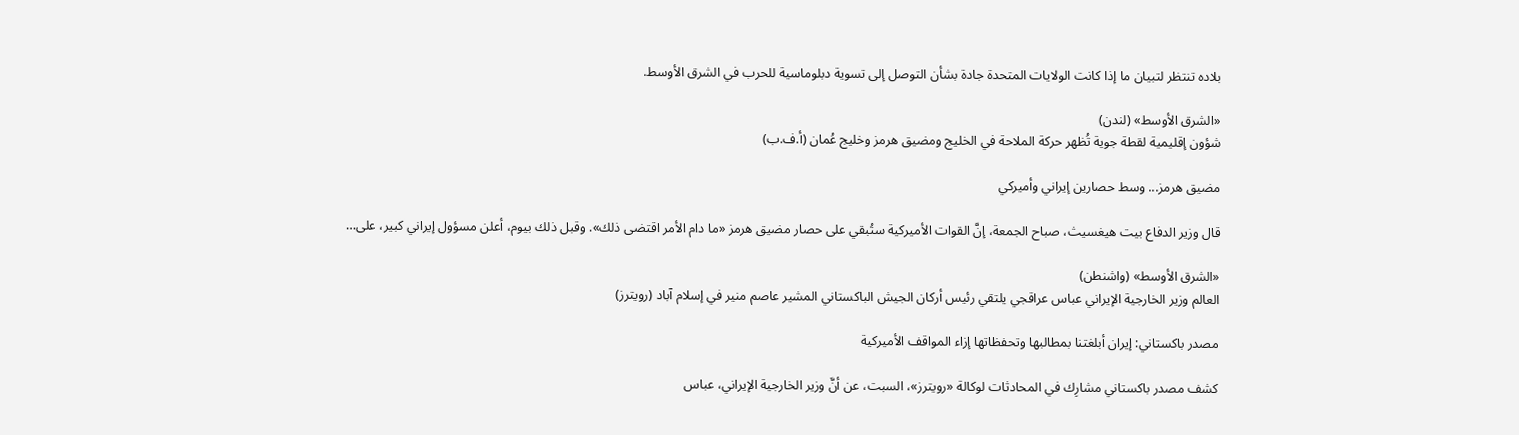بلاده تنتظر لتبيان ما إذا كانت الولايات المتحدة جادة بشأن التوصل إلى تسوية دبلوماسية للحرب في الشرق الأوسط.

«الشرق الأوسط» (لندن)
شؤون إقليمية لقطة جوية تُظهر حركة الملاحة في الخليج ومضيق هرمز وخليج عُمان (أ.ف.ب)

مضيق هرمز... وسط حصارين إيراني وأميركي

قال وزير الدفاع بيت هيغسيث، صباح الجمعة، إنَّ القوات الأميركية ستُبقي على حصار مضيق هرمز «ما دام الأمر اقتضى ذلك». وقبل ذلك بيوم، أعلن مسؤول إيراني كبير، على…

«الشرق الأوسط» (واشنطن)
العالم وزير الخارجية الإيراني عباس عراقجي يلتقي رئيس أركان الجيش الباكستاني المشير عاصم منير في إسلام آباد (رويترز)

مصدر باكستاني: إيران أبلغتنا بمطالبها وتحفظاتها إزاء المواقف الأميركية

كشف مصدر ‌باكستاني مشارِك ‌في المحادثات ‌لوكالة «رويترز»، السبت، عن أنَّ وزير الخارجية الإيراني، عباس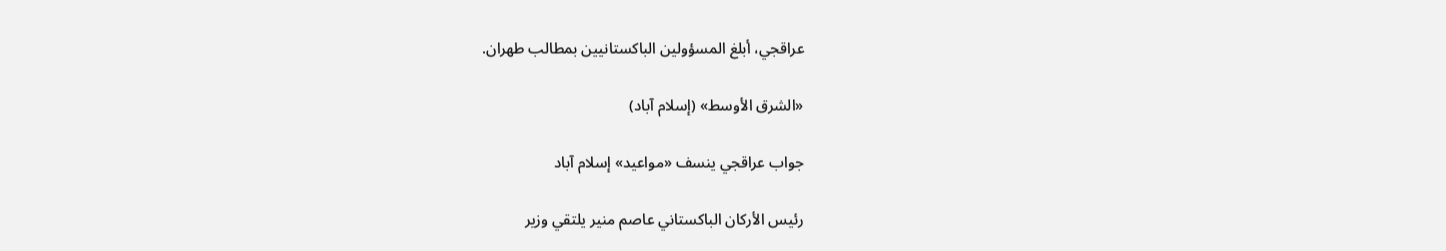عراقجي، ‌أبلغ ‌المسؤولين الباكستانيين ‌بمطالب طهران.

«الشرق الأوسط» (إسلام آباد)

جواب عراقجي ينسف «مواعيد» إسلام آباد

رئيس الأركان الباكستاني عاصم منير يلتقي وزير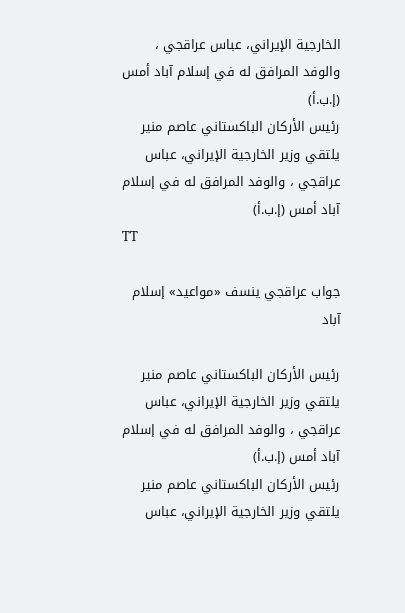الخارجية الإيراني، عباس عراقجي ، والوفد المرافق له في إسلام آباد أمس (إ.ب.أ)
رئيس الأركان الباكستاني عاصم منير يلتقي وزير الخارجية الإيراني، عباس عراقجي ، والوفد المرافق له في إسلام آباد أمس (إ.ب.أ)
TT

جواب عراقجي ينسف «مواعيد» إسلام آباد

رئيس الأركان الباكستاني عاصم منير يلتقي وزير الخارجية الإيراني، عباس عراقجي ، والوفد المرافق له في إسلام آباد أمس (إ.ب.أ)
رئيس الأركان الباكستاني عاصم منير يلتقي وزير الخارجية الإيراني، عباس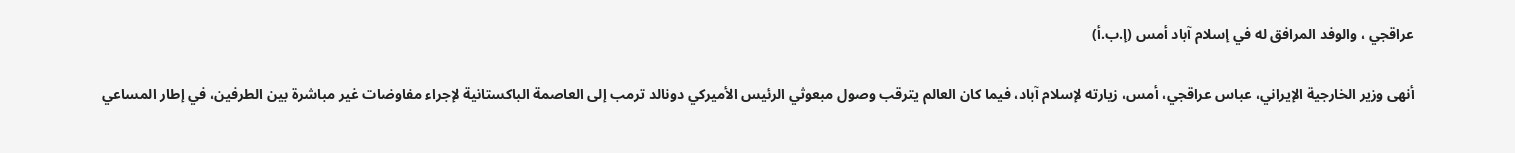عراقجي ، والوفد المرافق له في إسلام آباد أمس (إ.ب.أ)

أنهى وزير الخارجية الإيراني، عباس عراقجي، أمس، زيارته لإسلام آباد، فيما كان العالم يترقب وصول مبعوثي الرئيس الأميركي دونالد ترمب إلى العاصمة الباكستانية لإجراء مفاوضات غير مباشرة بين الطرفين، في إطار المساعي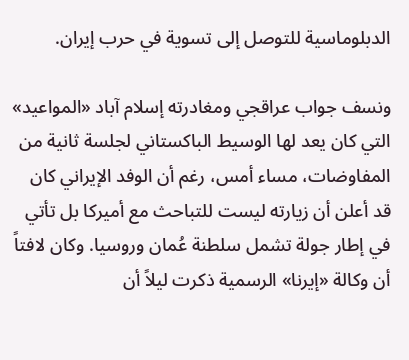الدبلوماسية للتوصل إلى تسوية في حرب إيران.

ونسف جواب عراقجي ومغادرته إسلام آباد «المواعيد» التي كان يعد لها الوسيط الباكستاني لجلسة ثانية من المفاوضات، مساء أمس، رغم أن الوفد الإيراني كان قد أعلن أن زيارته ليست للتباحث مع أميركا بل تأتي في إطار جولة تشمل سلطنة عُمان وروسيا. وكان لافتاً أن وكالة «إيرنا» الرسمية ذكرت ليلاً أن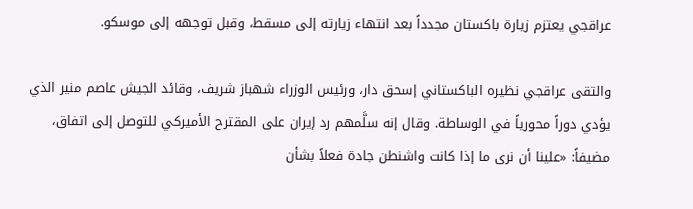عراقجي يعتزم زيارة باكستان مجدداً بعد انتهاء زيارته إلى مسقط، وقبل توجهه إلى موسكو.

والتقى عراقجي نظيره الباكستاني إسحق دار، ورئيس الوزراء شهباز شريف، وقائد الجيش عاصم منير الذي يؤدي دوراً محورياً في الوساطة. وقال إنه سلَّمهم رد إيران على المقترح الأميركي للتوصل إلى اتفاق، مضيفاً: «علينا أن نرى ما إذا كانت واشنطن جادة فعلاً بشأن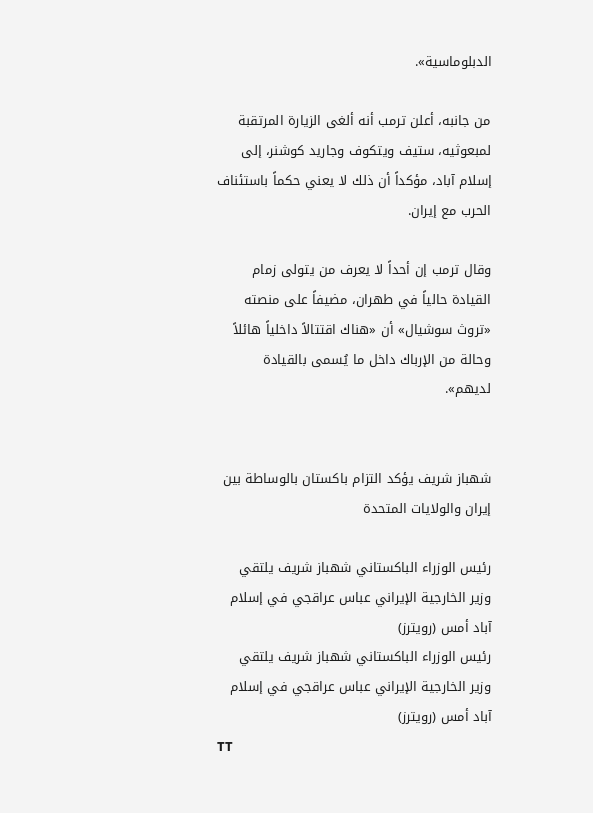الدبلوماسية».

من جانبه، أعلن ترمب أنه ألغى الزيارة المرتقبة لمبعوثيه، ستيف ويتكوف وجاريد كوشنر، إلى إسلام آباد، مؤكداً أن ذلك لا يعني حكماً باستئناف الحرب مع إيران.

وقال ترمب إن أحداً لا يعرف من يتولى زمام القيادة حالياً في طهران، مضيفاً على منصته «تروث سوشيال» أن «هناك اقتتالاً داخلياً هائلاً وحالة من الإرباك داخل ما يُسمى بالقيادة لديهم».


شهباز شريف يؤكد التزام باكستان بالوساطة بين إيران والولايات المتحدة

رئيس الوزراء الباكستاني شهباز شريف يلتقي وزير الخارجية الإيراني عباس عراقجي في إسلام آباد أمس (رويترز)
رئيس الوزراء الباكستاني شهباز شريف يلتقي وزير الخارجية الإيراني عباس عراقجي في إسلام آباد أمس (رويترز)
TT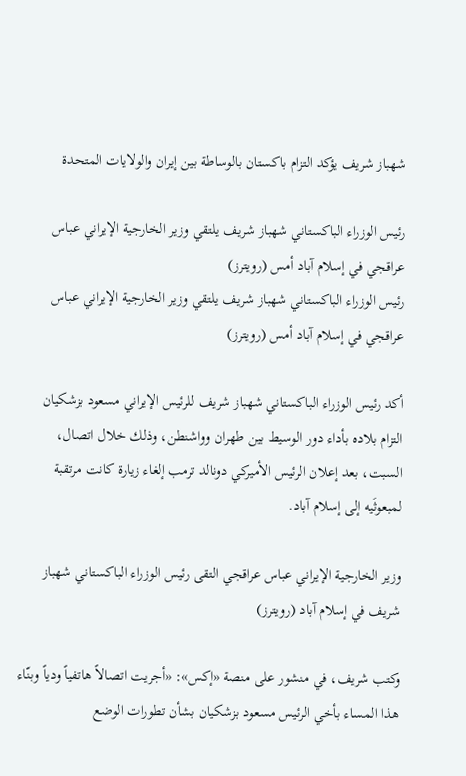شهباز شريف يؤكد التزام باكستان بالوساطة بين إيران والولايات المتحدة

رئيس الوزراء الباكستاني شهباز شريف يلتقي وزير الخارجية الإيراني عباس عراقجي في إسلام آباد أمس (رويترز)
رئيس الوزراء الباكستاني شهباز شريف يلتقي وزير الخارجية الإيراني عباس عراقجي في إسلام آباد أمس (رويترز)

أكد رئيس الوزراء الباكستاني شهباز شريف للرئيس الإيراني مسعود بزشكيان التزام بلاده بأداء دور الوسيط بين طهران وواشنطن، وذلك خلال اتصال، السبت، بعد إعلان الرئيس الأميركي دونالد ترمب إلغاء زيارة كانت مرتقبة لمبعوثَيه إلى إسلام آباد.

وزير الخارجية الإيراني عباس عراقجي التقى رئيس الوزراء الباكستاني شهباز شريف في إسلام آباد (رويترز)

وكتب شريف، في منشور على منصة «إكس»: «أجريت اتصالاً هاتفياً ودياً وبنّاء هذا المساء بأخي الرئيس مسعود بزشكيان بشأن تطورات الوضع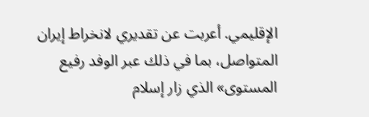الإقليمي. أعربت عن تقديري لانخراط إيران المتواصل، بما في ذلك عبر الوفد رفيع المستوى» الذي زار إسلام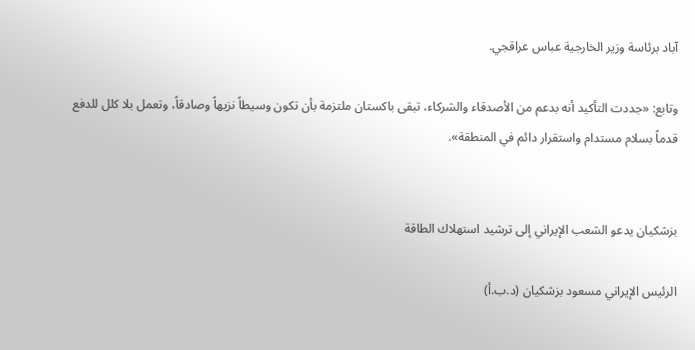آباد برئاسة وزير الخارجية عباس عراقجي.

وتابع: «جددت التأكيد أنه بدعم من الأصدقاء والشركاء، تبقى باكستان ملتزمة بأن تكون وسيطاً نزيهاً وصادقاً، وتعمل بلا كلل للدفع قدماً بسلام مستدام واستقرار دائم في المنطقة».


بزشكيان يدعو الشعب الإيراني إلى ترشيد استهلاك الطاقة

الرئيس الإيراني مسعود ‌بزشكيان (د.ب.أ)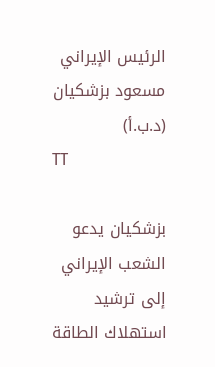الرئيس الإيراني مسعود ‌بزشكيان (د.ب.أ)
TT

بزشكيان يدعو الشعب الإيراني إلى ترشيد استهلاك الطاقة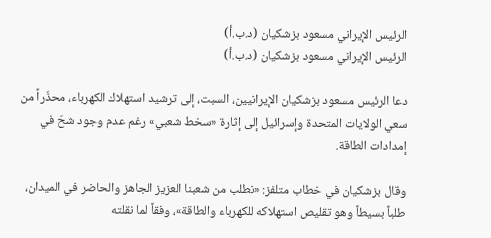الرئيس الإيراني مسعود ‌بزشكيان (د.ب.أ)
الرئيس الإيراني مسعود ‌بزشكيان (د.ب.أ)

دعا الرئيس مسعود بزشكيان الإيرانيين، السبت، إلى ترشيد استهلاك الكهرباء، محذّراً من سعي الولايات المتحدة وإسرائيل إلى إثارة «سخط شعبي» رغم عدم وجود شحّ في إمدادات الطاقة.

وقال بزشكيان في خطاب متلفز: «نطلب من شعبنا العزيز الجاهز والحاضر في الميدان، طلباً بسيطاً وهو تقليص استهلاكه للكهرباء والطاقة»، وفقاً لما نقلته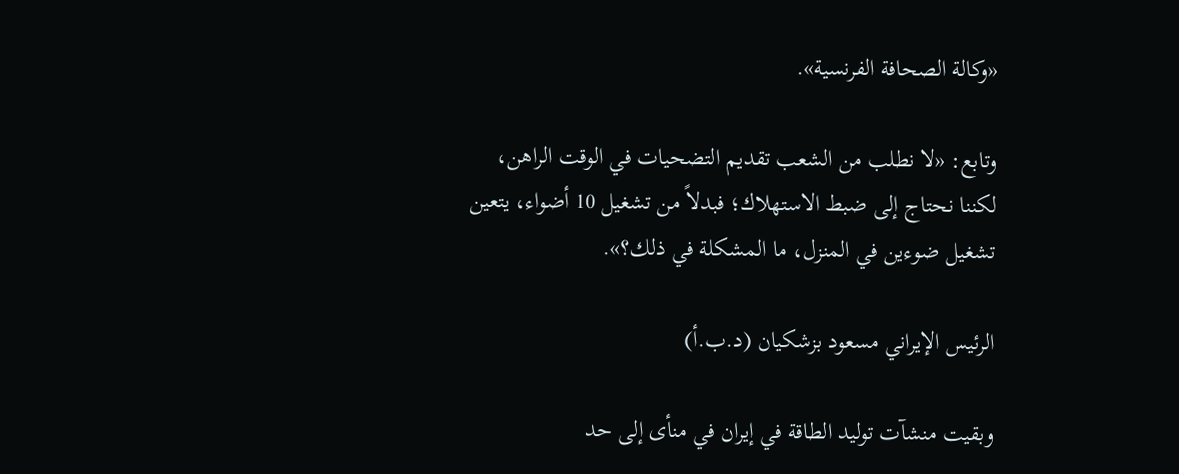«وكالة الصحافة الفرنسية».

وتابع: «لا نطلب من الشعب تقديم التضحيات في الوقت الراهن، لكننا نحتاج إلى ضبط الاستهلاك؛ فبدلاً من تشغيل 10 أضواء، يتعين تشغيل ضوءين في المنزل، ما المشكلة في ذلك؟».

الرئيس الإيراني مسعود ‌بزشكيان (د.ب.أ)

وبقيت منشآت توليد الطاقة في إيران في منأى إلى حد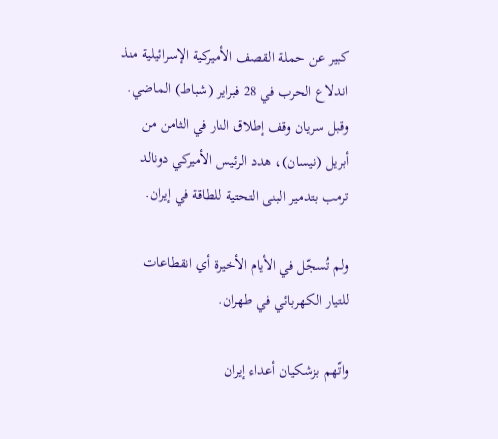كبير عن حملة القصف الأميركية الإسرائيلية منذ اندلاع الحرب في 28 فبراير (شباط) الماضي. وقبل سريان وقف إطلاق النار في الثامن من أبريل (نيسان)، هدد الرئيس الأميركي دونالد ترمب بتدمير البنى التحتية للطاقة في إيران.

ولم تُسجّل في الأيام الأخيرة أي انقطاعات للتيار الكهربائي في طهران.

واتّهم بزشكيان أعداء إيران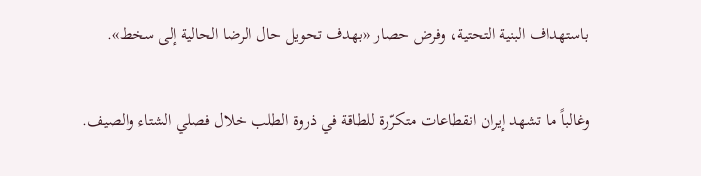باستهداف البنية التحتية، وفرض حصار «بهدف تحويل حال الرضا الحالية إلى سخط».

وغالباً ما تشهد إيران انقطاعات متكرّرة للطاقة في ذروة الطلب خلال فصلي الشتاء والصيف.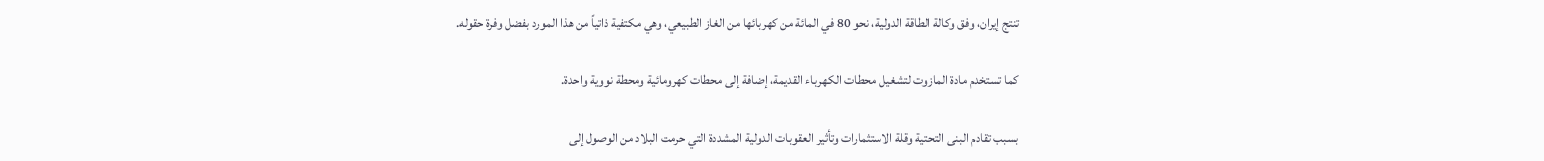تنتج إيران، وفق وكالة الطاقة الدولية، نحو 80 في المائة من كهربائها من الغاز الطبيعي، وهي مكتفية ذاتياً من هذا المورد بفضل وفرة حقوله.

كما تستخدم مادة المازوت لتشغيل محطات الكهرباء القديمة، إضافة إلى محطات كهرومائية ومحطة نووية واحدة.

بسبب تقادم البنى التحتية وقلة الاستثمارات وتأثير العقوبات الدولية المشددة التي حرمت البلاد من الوصول إلى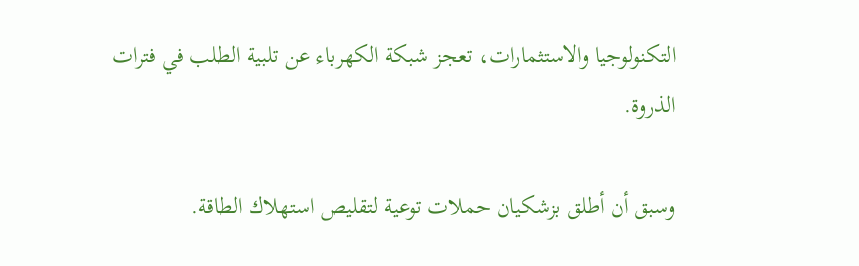التكنولوجيا والاستثمارات، تعجز شبكة الكهرباء عن تلبية الطلب في فترات الذروة.

وسبق أن أطلق بزشكيان حملات توعية لتقليص استهلاك الطاقة.